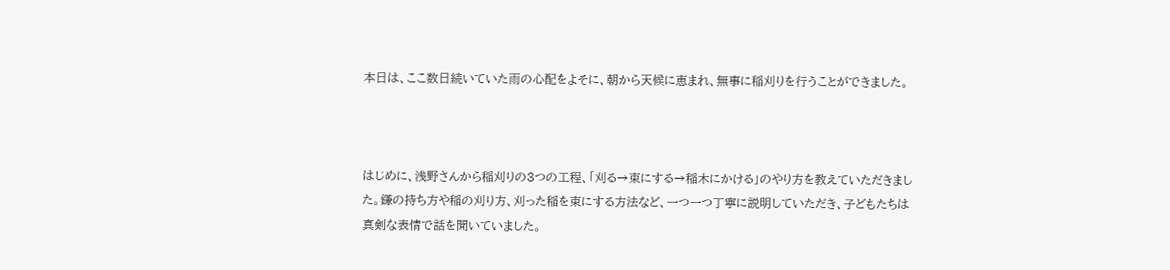本日は、ここ数日続いていた雨の心配をよそに、朝から天候に恵まれ、無事に稲刈りを行うことができました。



はじめに、浅野さんから稲刈りの3つの工程、「刈る→束にする→稲木にかける」のやり方を教えていただきました。鎌の持ち方や稲の刈り方、刈った稲を束にする方法など、一つ一つ丁寧に説明していただき、子どもたちは真剣な表情で話を聞いていました。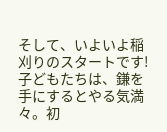そして、いよいよ稲刈りのスタートです!
子どもたちは、鎌を手にするとやる気満々。初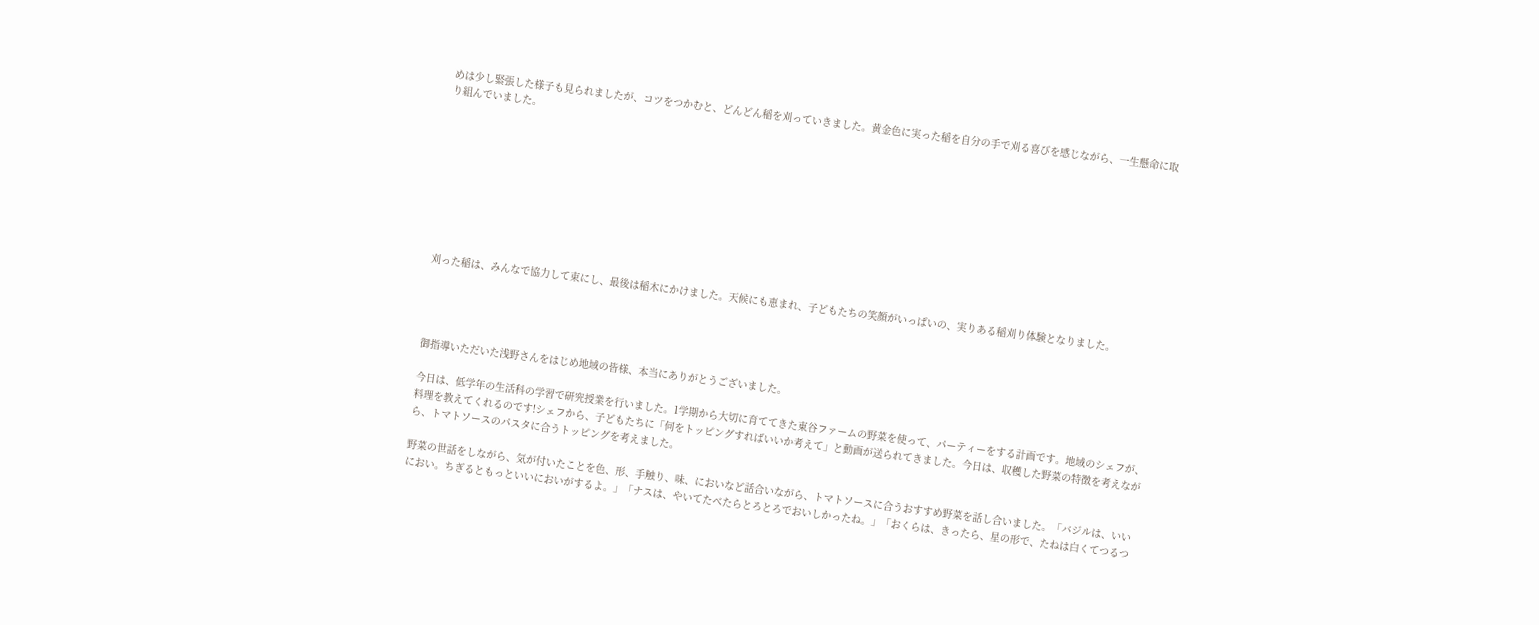めは少し緊張した様子も見られましたが、コツをつかむと、どんどん稲を刈っていきました。黄金色に実った稲を自分の手で刈る喜びを感じながら、一生懸命に取り組んでいました。









刈った稲は、みんなで協力して束にし、最後は稲木にかけました。天候にも恵まれ、子どもたちの笑顔がいっぱいの、実りある稲刈り体験となりました。




御指導いただいた浅野さんをはじめ地域の皆様、本当にありがとうございました。

今日は、低学年の生活科の学習で研究授業を行いました。1学期から大切に育ててきた東谷ファームの野菜を使って、パーティーをする計画です。地域のシェフが、料理を教えてくれるのです!シェフから、子どもたちに「何をトッピングすればいいか考えて」と動画が送られてきました。今日は、収穫した野菜の特徴を考えながら、トマトソースのパスタに合うトッピングを考えました。

野菜の世話をしながら、気が付いたことを色、形、手触り、味、においなど話合いながら、トマトソースに合うおすすめ野菜を話し合いました。「バジルは、いいにおい。ちぎるともっといいにおいがするよ。」「ナスは、やいてたべたらとろとろでおいしかったね。」「おくらは、きったら、星の形で、たねは白くてつるつ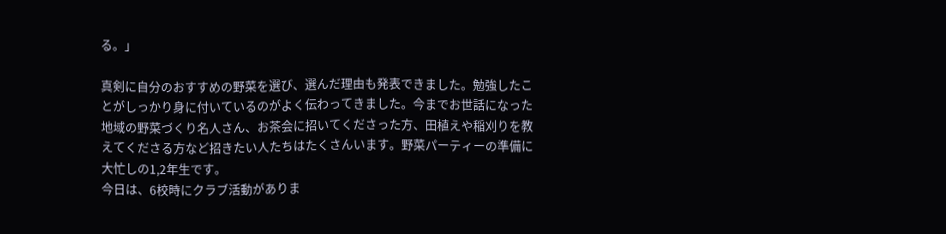る。」

真剣に自分のおすすめの野菜を選び、選んだ理由も発表できました。勉強したことがしっかり身に付いているのがよく伝わってきました。今までお世話になった地域の野菜づくり名人さん、お茶会に招いてくださった方、田植えや稲刈りを教えてくださる方など招きたい人たちはたくさんいます。野菜パーティーの準備に大忙しの1,2年生です。
今日は、6校時にクラブ活動がありま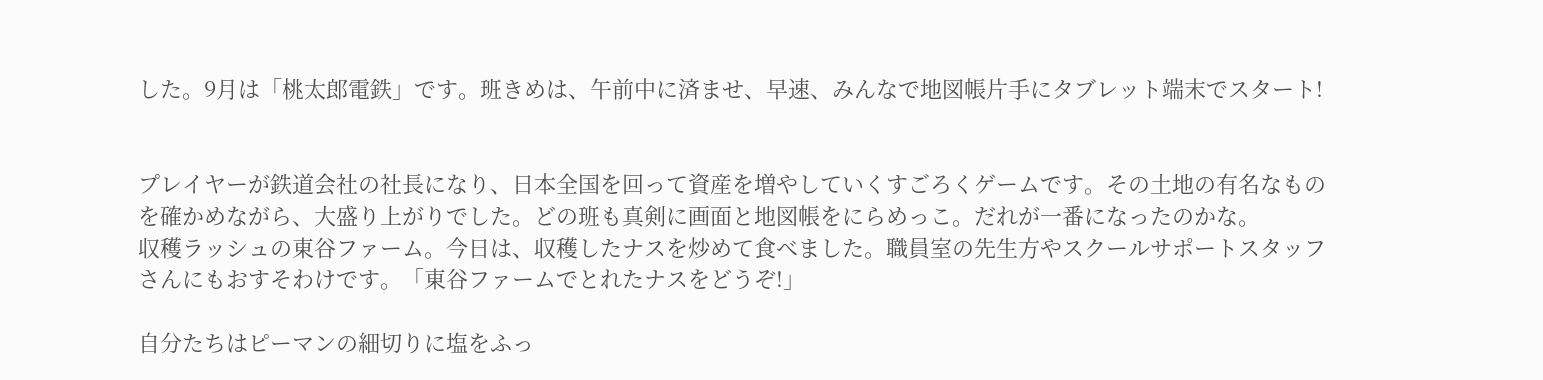した。9月は「桃太郎電鉄」です。班きめは、午前中に済ませ、早速、みんなで地図帳片手にタブレット端末でスタート!


プレイヤーが鉄道会社の社長になり、日本全国を回って資産を増やしていくすごろくゲームです。その土地の有名なものを確かめながら、大盛り上がりでした。どの班も真剣に画面と地図帳をにらめっこ。だれが一番になったのかな。
収穫ラッシュの東谷ファーム。今日は、収穫したナスを炒めて食べました。職員室の先生方やスクールサポートスタッフさんにもおすそわけです。「東谷ファームでとれたナスをどうぞ!」

自分たちはピーマンの細切りに塩をふっ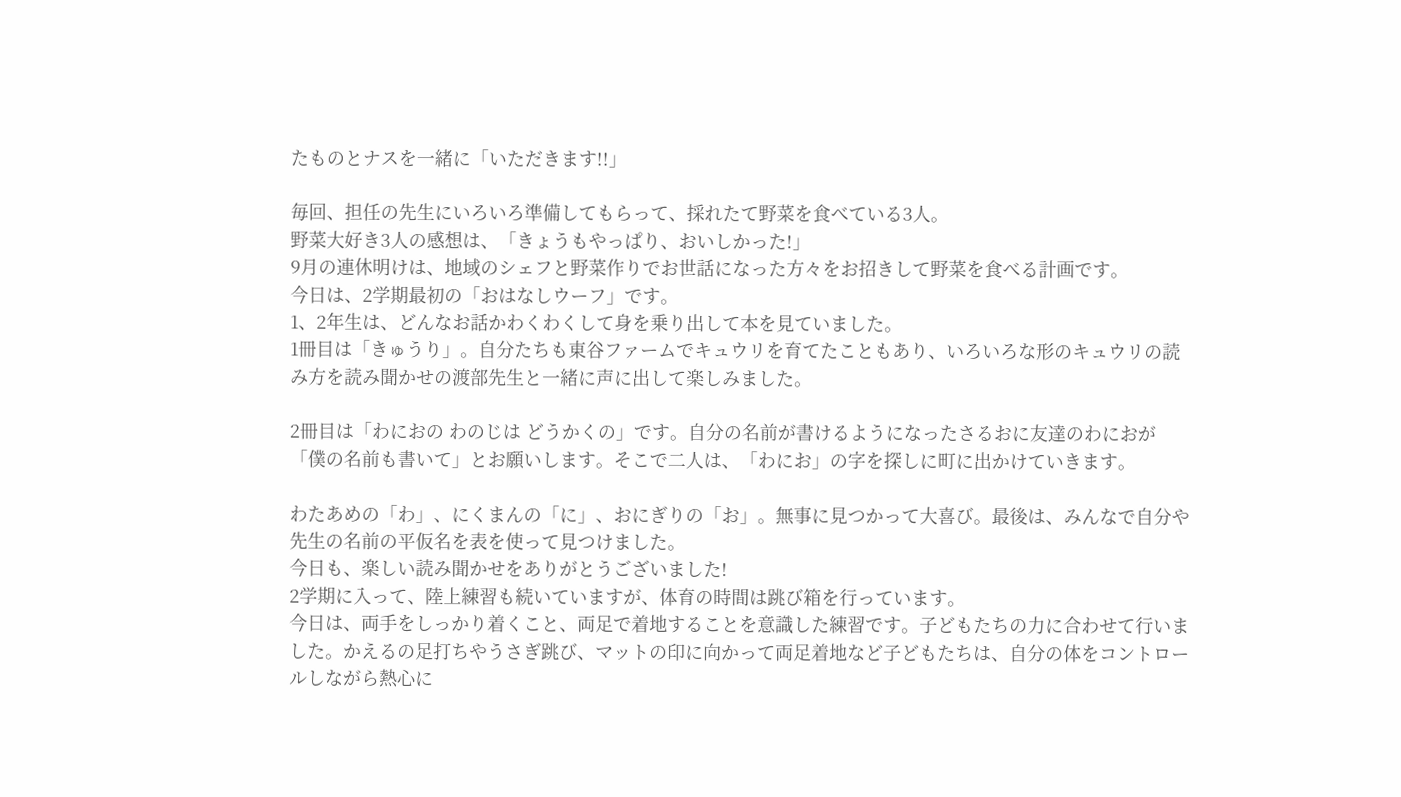たものとナスを一緒に「いただきます!!」

毎回、担任の先生にいろいろ準備してもらって、採れたて野菜を食べている3人。
野菜大好き3人の感想は、「きょうもやっぱり、おいしかった!」
9月の連休明けは、地域のシェフと野菜作りでお世話になった方々をお招きして野菜を食べる計画です。
今日は、2学期最初の「おはなしウーフ」です。
1、2年生は、どんなお話かわくわくして身を乗り出して本を見ていました。
1冊目は「きゅうり」。自分たちも東谷ファームでキュウリを育てたこともあり、いろいろな形のキュウリの読み方を読み聞かせの渡部先生と一緒に声に出して楽しみました。

2冊目は「わにおの わのじは どうかくの」です。自分の名前が書けるようになったさるおに友達のわにおが「僕の名前も書いて」とお願いします。そこで二人は、「わにお」の字を探しに町に出かけていきます。

わたあめの「わ」、にくまんの「に」、おにぎりの「お」。無事に見つかって大喜び。最後は、みんなで自分や先生の名前の平仮名を表を使って見つけました。
今日も、楽しい読み聞かせをありがとうございました!
2学期に入って、陸上練習も続いていますが、体育の時間は跳び箱を行っています。
今日は、両手をしっかり着くこと、両足で着地することを意識した練習です。子どもたちの力に合わせて行いました。かえるの足打ちやうさぎ跳び、マットの印に向かって両足着地など子どもたちは、自分の体をコントロールしながら熱心に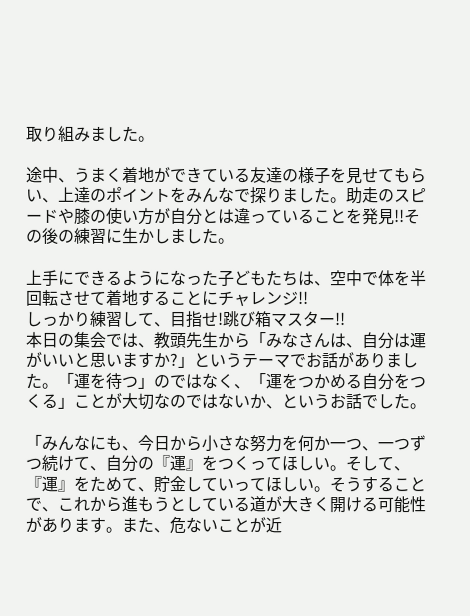取り組みました。

途中、うまく着地ができている友達の様子を見せてもらい、上達のポイントをみんなで探りました。助走のスピードや膝の使い方が自分とは違っていることを発見!!その後の練習に生かしました。

上手にできるようになった子どもたちは、空中で体を半回転させて着地することにチャレンジ!!
しっかり練習して、目指せ!跳び箱マスター!!
本日の集会では、教頭先生から「みなさんは、自分は運がいいと思いますか?」というテーマでお話がありました。「運を待つ」のではなく、「運をつかめる自分をつくる」ことが大切なのではないか、というお話でした。

「みんなにも、今日から小さな努力を何か一つ、一つずつ続けて、自分の『運』をつくってほしい。そして、『運』をためて、貯金していってほしい。そうすることで、これから進もうとしている道が大きく開ける可能性があります。また、危ないことが近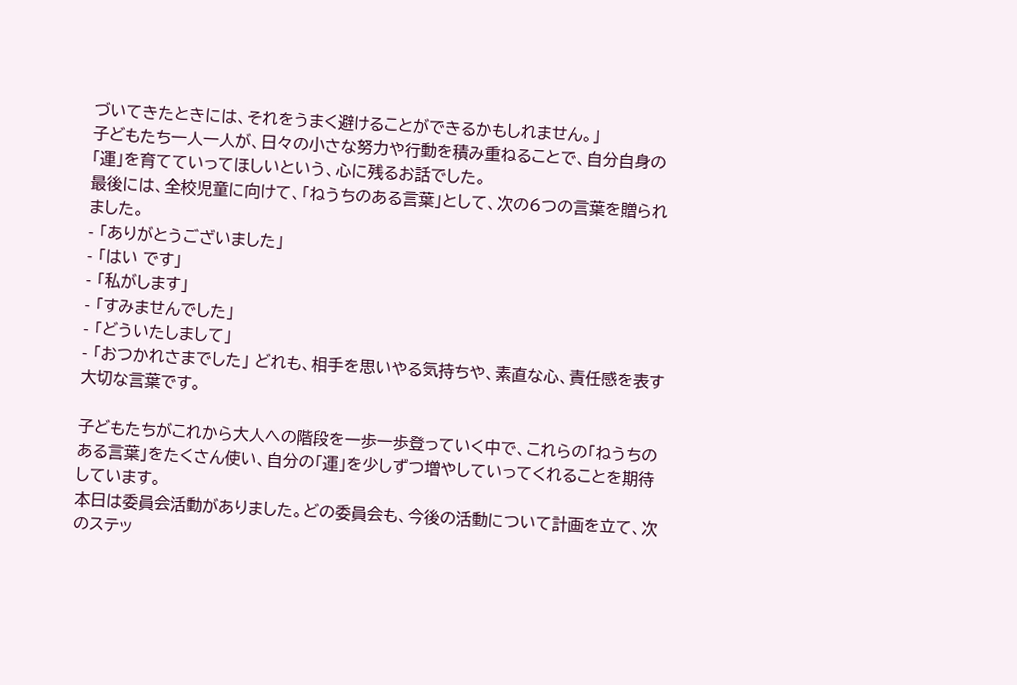づいてきたときには、それをうまく避けることができるかもしれません。」
子どもたち一人一人が、日々の小さな努力や行動を積み重ねることで、自分自身の「運」を育てていってほしいという、心に残るお話でした。
最後には、全校児童に向けて、「ねうちのある言葉」として、次の6つの言葉を贈られました。
- 「ありがとうございました」
- 「はい です」
- 「私がします」
- 「すみませんでした」
- 「どういたしまして」
- 「おつかれさまでした」 どれも、相手を思いやる気持ちや、素直な心、責任感を表す大切な言葉です。

子どもたちがこれから大人への階段を一歩一歩登っていく中で、これらの「ねうちのある言葉」をたくさん使い、自分の「運」を少しずつ増やしていってくれることを期待しています。
本日は委員会活動がありました。どの委員会も、今後の活動について計画を立て、次のステッ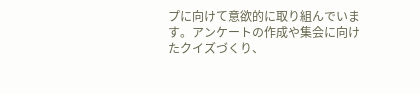プに向けて意欲的に取り組んでいます。アンケートの作成や集会に向けたクイズづくり、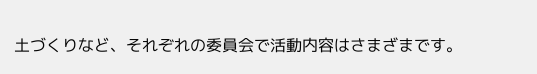土づくりなど、それぞれの委員会で活動内容はさまざまです。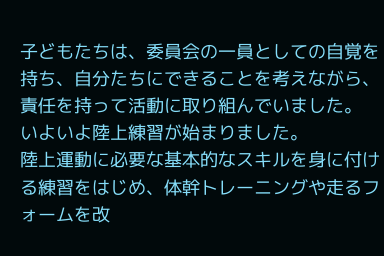子どもたちは、委員会の一員としての自覚を持ち、自分たちにできることを考えながら、責任を持って活動に取り組んでいました。
いよいよ陸上練習が始まりました。
陸上運動に必要な基本的なスキルを身に付ける練習をはじめ、体幹トレーニングや走るフォームを改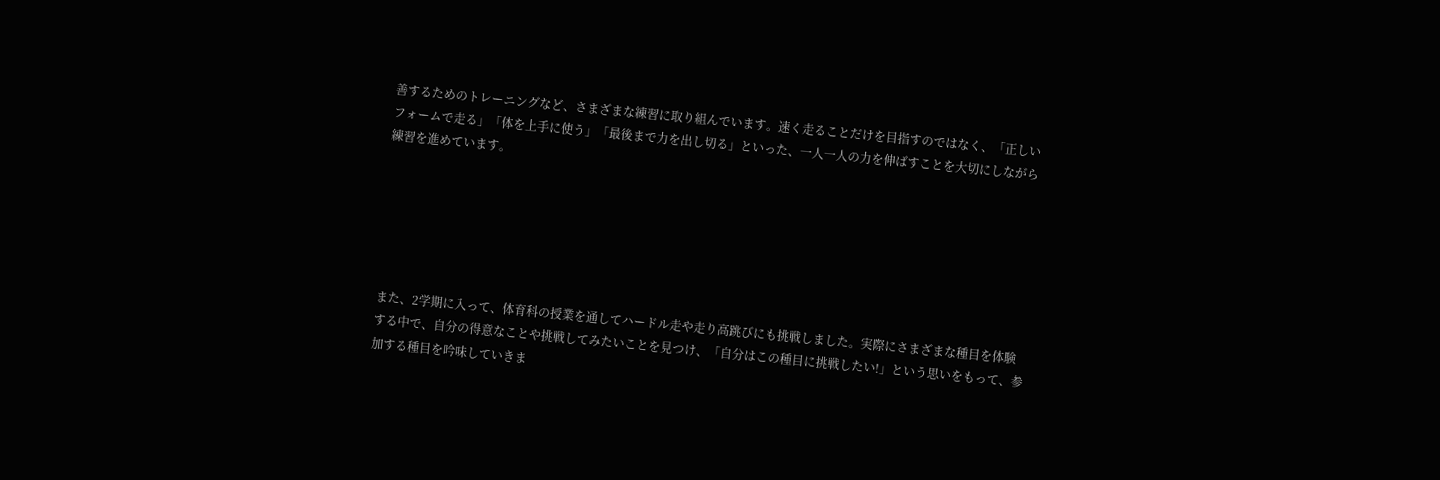善するためのトレーニングなど、さまざまな練習に取り組んでいます。速く走ることだけを目指すのではなく、「正しいフォームで走る」「体を上手に使う」「最後まで力を出し切る」といった、一人一人の力を伸ばすことを大切にしながら練習を進めています。






また、2学期に入って、体育科の授業を通してハードル走や走り高跳びにも挑戦しました。実際にさまざまな種目を体験する中で、自分の得意なことや挑戦してみたいことを見つけ、「自分はこの種目に挑戦したい!」という思いをもって、参加する種目を吟味していきま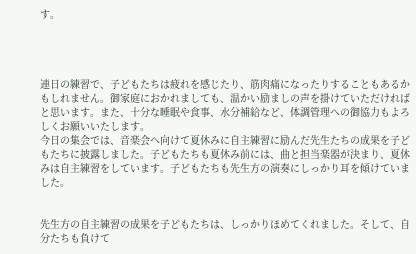す。




連日の練習で、子どもたちは疲れを感じたり、筋肉痛になったりすることもあるかもしれません。御家庭におかれましても、温かい励ましの声を掛けていただければと思います。また、十分な睡眠や食事、水分補給など、体調管理への御協力もよろしくお願いいたします。
今日の集会では、音楽会へ向けて夏休みに自主練習に励んだ先生たちの成果を子どもたちに披露しました。子どもたちも夏休み前には、曲と担当楽器が決まり、夏休みは自主練習をしています。子どもたちも先生方の演奏にしっかり耳を傾けていました。


先生方の自主練習の成果を子どもたちは、しっかりほめてくれました。そして、自分たちも負けて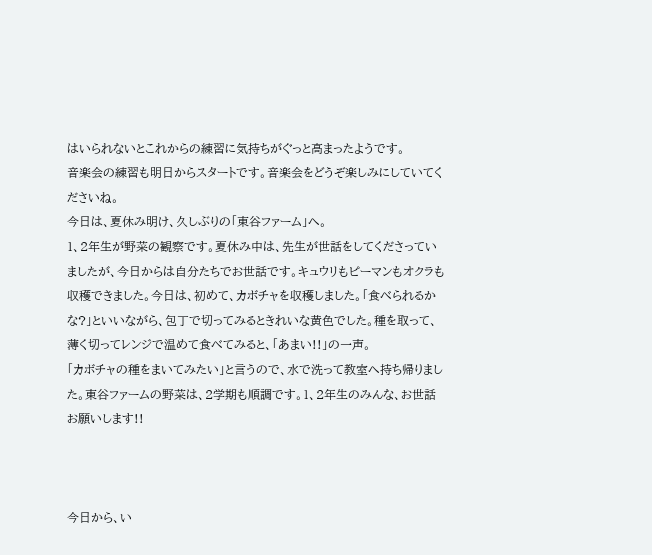はいられないとこれからの練習に気持ちがぐっと高まったようです。
音楽会の練習も明日からスタートです。音楽会をどうぞ楽しみにしていてくださいね。
今日は、夏休み明け、久しぶりの「東谷ファーム」へ。
1、2年生が野菜の観察です。夏休み中は、先生が世話をしてくださっていましたが、今日からは自分たちでお世話です。キュウリもピーマンもオクラも収穫できました。今日は、初めて、カボチャを収穫しました。「食べられるかな?」といいながら、包丁で切ってみるときれいな黄色でした。種を取って、薄く切ってレンジで温めて食べてみると、「あまい!!」の一声。
「カボチャの種をまいてみたい」と言うので、水で洗って教室へ持ち帰りました。東谷ファームの野菜は、2学期も順調です。1、2年生のみんな、お世話お願いします!!



今日から、い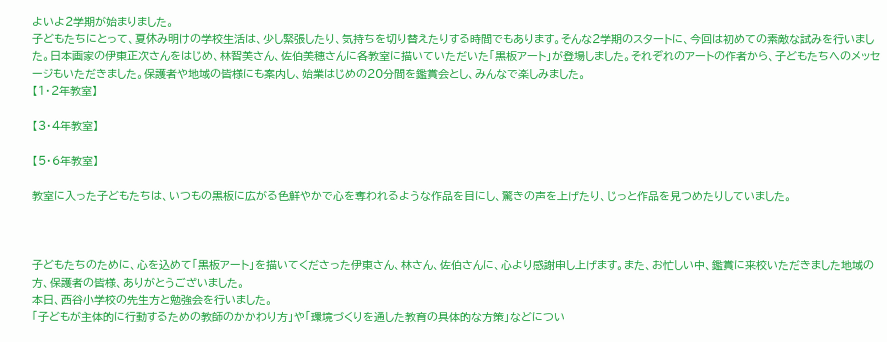よいよ2学期が始まりました。
子どもたちにとって、夏休み明けの学校生活は、少し緊張したり、気持ちを切り替えたりする時間でもあります。そんな2学期のスタートに、今回は初めての素敵な試みを行いました。日本画家の伊東正次さんをはじめ、林智美さん、佐伯美穂さんに各教室に描いていただいた「黒板アート」が登場しました。それぞれのアートの作者から、子どもたちへのメッセージもいただきました。保護者や地域の皆様にも案内し、始業はじめの20分間を鑑賞会とし、みんなで楽しみました。
【1・2年教室】

【3・4年教室】

【5・6年教室】

教室に入った子どもたちは、いつもの黒板に広がる色鮮やかで心を奪われるような作品を目にし、驚きの声を上げたり、じっと作品を見つめたりしていました。



子どもたちのために、心を込めて「黒板アート」を描いてくださった伊東さん、林さん、佐伯さんに、心より感謝申し上げます。また、お忙しい中、鑑賞に来校いただきました地域の方、保護者の皆様、ありがとうございました。
本日、西谷小学校の先生方と勉強会を行いました。
「子どもが主体的に行動するための教師のかかわり方」や「環境づくりを通した教育の具体的な方策」などについ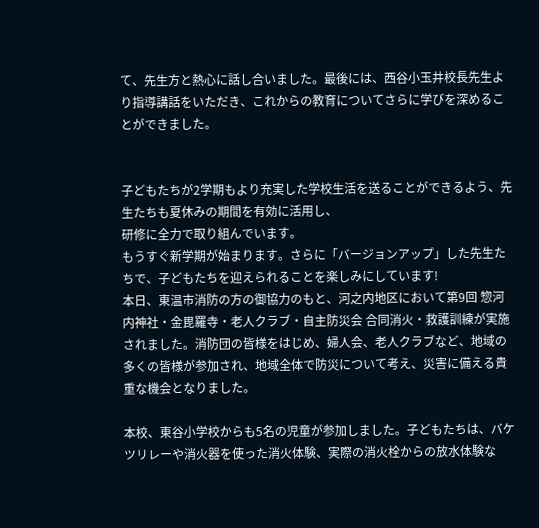て、先生方と熱心に話し合いました。最後には、西谷小玉井校長先生より指導講話をいただき、これからの教育についてさらに学びを深めることができました。


子どもたちが2学期もより充実した学校生活を送ることができるよう、先生たちも夏休みの期間を有効に活用し、
研修に全力で取り組んでいます。
もうすぐ新学期が始まります。さらに「バージョンアップ」した先生たちで、子どもたちを迎えられることを楽しみにしています!
本日、東温市消防の方の御協力のもと、河之内地区において第9回 惣河内神社・金毘羅寺・老人クラブ・自主防災会 合同消火・救護訓練が実施されました。消防団の皆様をはじめ、婦人会、老人クラブなど、地域の多くの皆様が参加され、地域全体で防災について考え、災害に備える貴重な機会となりました。

本校、東谷小学校からも5名の児童が参加しました。子どもたちは、バケツリレーや消火器を使った消火体験、実際の消火栓からの放水体験な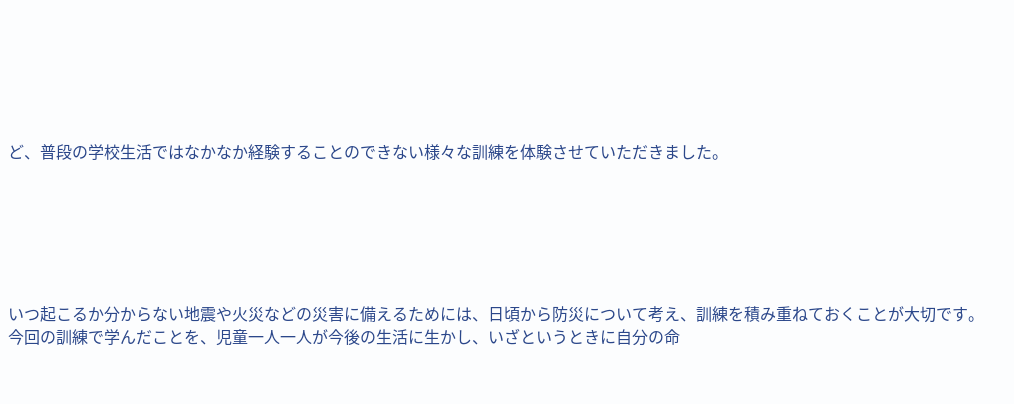ど、普段の学校生活ではなかなか経験することのできない様々な訓練を体験させていただきました。






いつ起こるか分からない地震や火災などの災害に備えるためには、日頃から防災について考え、訓練を積み重ねておくことが大切です。今回の訓練で学んだことを、児童一人一人が今後の生活に生かし、いざというときに自分の命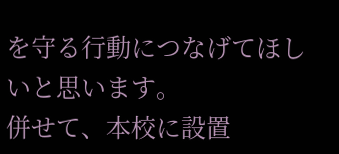を守る行動につなげてほしいと思います。
併せて、本校に設置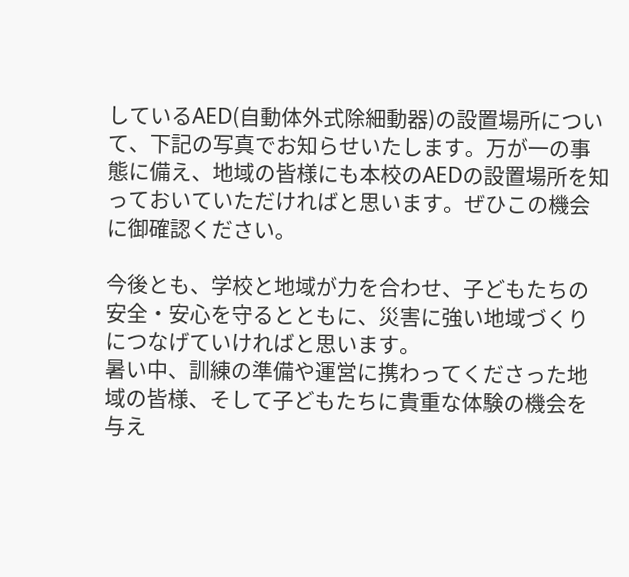しているAED(自動体外式除細動器)の設置場所について、下記の写真でお知らせいたします。万が一の事態に備え、地域の皆様にも本校のAEDの設置場所を知っておいていただければと思います。ぜひこの機会に御確認ください。

今後とも、学校と地域が力を合わせ、子どもたちの安全・安心を守るとともに、災害に強い地域づくりにつなげていければと思います。
暑い中、訓練の準備や運営に携わってくださった地域の皆様、そして子どもたちに貴重な体験の機会を与え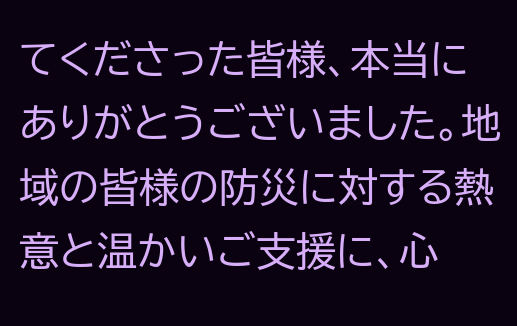てくださった皆様、本当にありがとうございました。地域の皆様の防災に対する熱意と温かいご支援に、心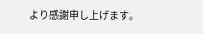より感謝申し上げます。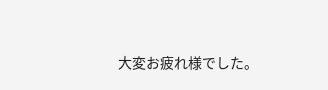大変お疲れ様でした。